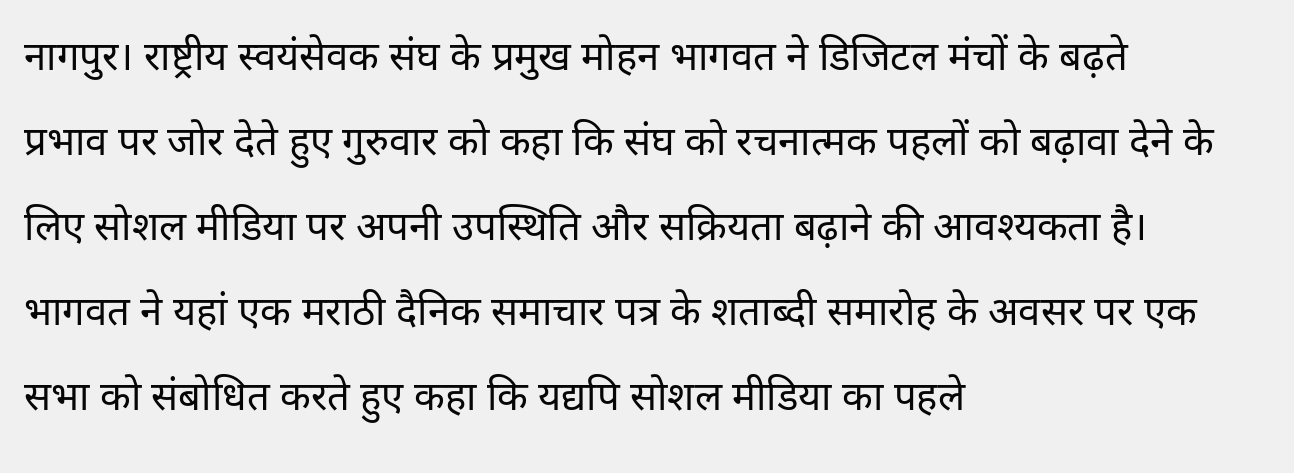नागपुर। राष्ट्रीय स्वयंसेवक संघ के प्रमुख मोहन भागवत ने डिजिटल मंचों के बढ़ते प्रभाव पर जोर देते हुए गुरुवार को कहा कि संघ को रचनात्मक पहलों को बढ़ावा देने के लिए सोशल मीडिया पर अपनी उपस्थिति और सक्रियता बढ़ाने की आवश्यकता है।
भागवत ने यहां एक मराठी दैनिक समाचार पत्र के शताब्दी समारोह के अवसर पर एक सभा को संबोधित करते हुए कहा कि यद्यपि सोशल मीडिया का पहले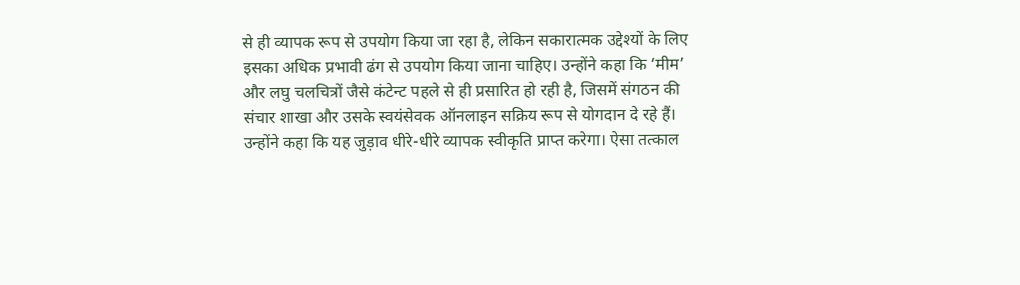से ही व्यापक रूप से उपयोग किया जा रहा है, लेकिन सकारात्मक उद्देश्यों के लिए इसका अधिक प्रभावी ढंग से उपयोग किया जाना चाहिए। उन्होंने कहा कि ‘मीम’ और लघु चलचित्रों जैसे कंटेन्ट पहले से ही प्रसारित हो रही है, जिसमें संगठन की संचार शाखा और उसके स्वयंसेवक ऑनलाइन सक्रिय रूप से योगदान दे रहे हैं।
उन्होंने कहा कि यह जुड़ाव धीरे-धीरे व्यापक स्वीकृति प्राप्त करेगा। ऐसा तत्काल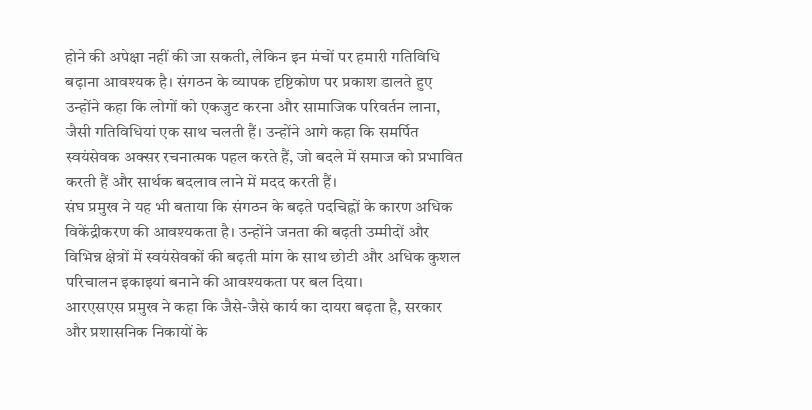होने की अपेक्षा नहीं की जा सकती, लेकिन इन मंचों पर हमारी गतिविधि बढ़ाना आवश्यक है। संगठन के व्यापक दृष्टिकोण पर प्रकाश डालते हुए उन्होंने कहा कि लोगों को एकजुट करना और सामाजिक परिवर्तन लाना, जैसी गतिविधियां एक साथ चलती हैं। उन्होंने आगे कहा कि समर्पित स्वयंसेवक अक्सर रचनात्मक पहल करते हैं, जो बदले में समाज को प्रभावित करती हैं और सार्थक बदलाव लाने में मदद करती हैं।
संघ प्रमुख ने यह भी बताया कि संगठन के बढ़ते पदचिह्नों के कारण अधिक विकेंद्रीकरण की आवश्यकता है। उन्होंने जनता की बढ़ती उम्मीदों और विभिन्न क्षेत्रों में स्वयंसेवकों की बढ़ती मांग के साथ छोटी और अधिक कुशल परिचालन इकाइयां बनाने की आवश्यकता पर बल दिया।
आरएसएस प्रमुख ने कहा कि जैसे-जैसे कार्य का दायरा बढ़ता है, सरकार और प्रशासनिक निकायों के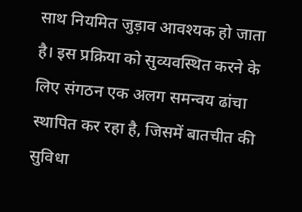साथ नियमित जुड़ाव आवश्यक हो जाता है। इस प्रक्रिया को सुव्यवस्थित करने के लिए संगठन एक अलग समन्वय ढांचा स्थापित कर रहा है, जिसमें बातचीत की सुविधा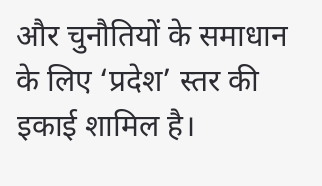और चुनौतियों के समाधान के लिए ‘प्रदेश’ स्तर की इकाई शामिल है।